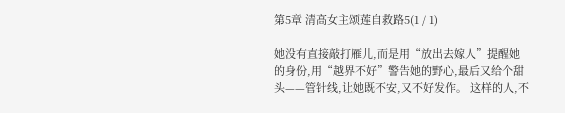第5章 清高女主颂莲自救路5(1 / 1)

她没有直接敲打雁儿,而是用“放出去嫁人”提醒她的身份,用“越界不好”警告她的野心,最后又给个甜头——管针线,让她既不安,又不好发作。 这样的人,不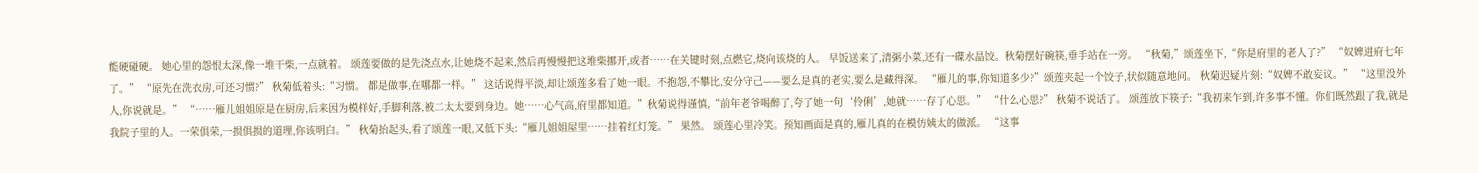能硬碰硬。 她心里的怨恨太深,像一堆干柴,一点就着。 颂莲要做的是先浇点水,让她烧不起来,然后再慢慢把这堆柴挪开,或者……在关键时刻,点燃它,烧向该烧的人。 早饭送来了,清粥小菜,还有一碟水晶饺。秋菊摆好碗筷,垂手站在一旁。 “秋菊,”颂莲坐下,“你是府里的老人了?” “奴婢进府七年了。” “原先在洗衣房,可还习惯?” 秋菊低着头:“习惯。 都是做事,在哪都一样。” 这话说得平淡,却让颂莲多看了她一眼。不抱怨,不攀比,安分守己——要么是真的老实,要么是藏得深。 “雁儿的事,你知道多少?”颂莲夹起一个饺子,状似随意地问。 秋菊迟疑片刻:“奴婢不敢妄议。” “这里没外人,你说就是。” “……雁儿姐姐原是在厨房,后来因为模样好,手脚利落,被二太太要到身边。她……心气高,府里都知道。”秋菊说得谨慎,“前年老爷喝醉了,夸了她一句‘伶俐’,她就……存了心思。” “什么心思?” 秋菊不说话了。 颂莲放下筷子:“我初来乍到,许多事不懂。你们既然跟了我,就是我院子里的人。一荣俱荣,一损俱损的道理,你该明白。” 秋菊抬起头,看了颂莲一眼,又低下头:“雁儿姐姐屋里……挂着红灯笼。” 果然。 颂莲心里冷笑。预知画面是真的,雁儿真的在模仿姨太的做派。 “这事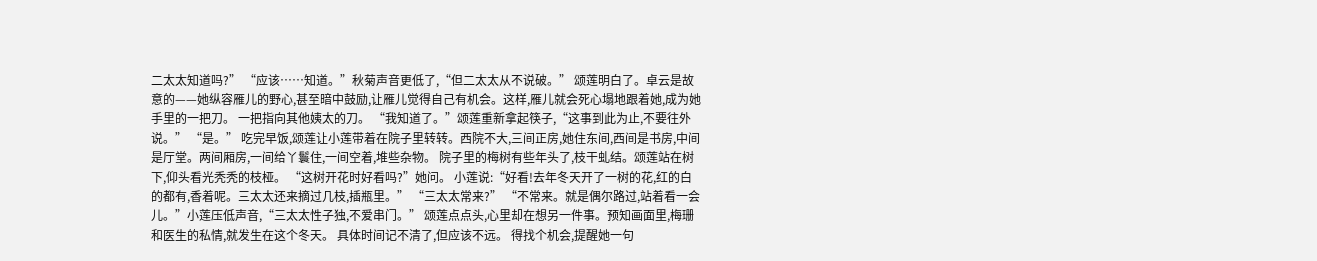二太太知道吗?” “应该……知道。”秋菊声音更低了,“但二太太从不说破。” 颂莲明白了。卓云是故意的——她纵容雁儿的野心,甚至暗中鼓励,让雁儿觉得自己有机会。这样,雁儿就会死心塌地跟着她,成为她手里的一把刀。 一把指向其他姨太的刀。 “我知道了。”颂莲重新拿起筷子,“这事到此为止,不要往外说。” “是。” 吃完早饭,颂莲让小莲带着在院子里转转。西院不大,三间正房,她住东间,西间是书房,中间是厅堂。两间厢房,一间给丫鬟住,一间空着,堆些杂物。 院子里的梅树有些年头了,枝干虬结。颂莲站在树下,仰头看光秃秃的枝桠。 “这树开花时好看吗?”她问。 小莲说:“好看!去年冬天开了一树的花,红的白的都有,香着呢。三太太还来摘过几枝,插瓶里。” “三太太常来?” “不常来。就是偶尔路过,站着看一会儿。”小莲压低声音,“三太太性子独,不爱串门。” 颂莲点点头,心里却在想另一件事。预知画面里,梅珊和医生的私情,就发生在这个冬天。 具体时间记不清了,但应该不远。 得找个机会,提醒她一句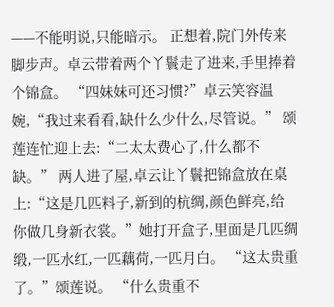——不能明说,只能暗示。 正想着,院门外传来脚步声。卓云带着两个丫鬟走了进来,手里捧着个锦盒。 “四妹妹可还习惯?”卓云笑容温婉,“我过来看看,缺什么少什么,尽管说。” 颂莲连忙迎上去:“二太太费心了,什么都不缺。” 两人进了屋,卓云让丫鬟把锦盒放在桌上:“这是几匹料子,新到的杭绸,颜色鲜亮,给你做几身新衣裳。”她打开盒子,里面是几匹绸缎,一匹水红,一匹藕荷,一匹月白。 “这太贵重了。”颂莲说。 “什么贵重不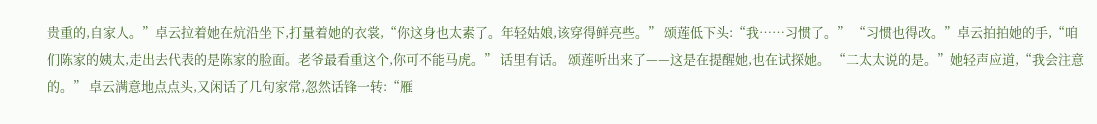贵重的,自家人。”卓云拉着她在炕沿坐下,打量着她的衣裳,“你这身也太素了。年轻姑娘,该穿得鲜亮些。” 颂莲低下头:“我……习惯了。” “习惯也得改。”卓云拍拍她的手,“咱们陈家的姨太,走出去代表的是陈家的脸面。老爷最看重这个,你可不能马虎。” 话里有话。 颂莲听出来了——这是在提醒她,也在试探她。 “二太太说的是。”她轻声应道,“我会注意的。” 卓云满意地点点头,又闲话了几句家常,忽然话锋一转:“雁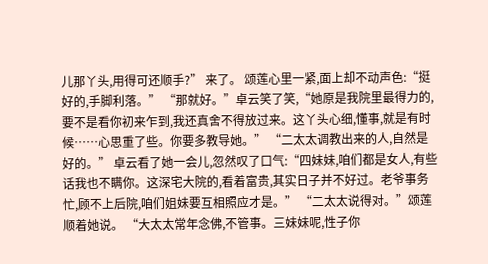儿那丫头,用得可还顺手?” 来了。 颂莲心里一紧,面上却不动声色:“挺好的,手脚利落。” “那就好。”卓云笑了笑,“她原是我院里最得力的,要不是看你初来乍到,我还真舍不得放过来。这丫头心细,懂事,就是有时候……心思重了些。你要多教导她。” “二太太调教出来的人,自然是好的。” 卓云看了她一会儿,忽然叹了口气:“四妹妹,咱们都是女人,有些话我也不瞒你。这深宅大院的,看着富贵,其实日子并不好过。老爷事务忙,顾不上后院,咱们姐妹要互相照应才是。” “二太太说得对。”颂莲顺着她说。 “大太太常年念佛,不管事。三妹妹呢,性子你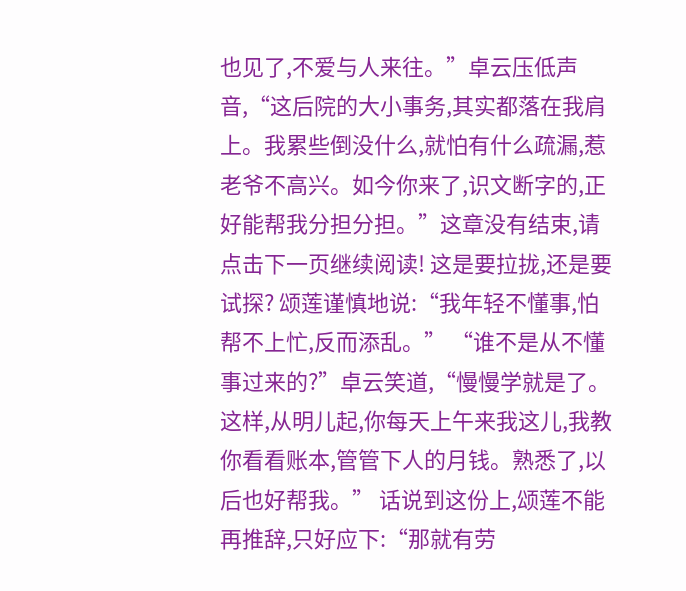也见了,不爱与人来往。”卓云压低声音,“这后院的大小事务,其实都落在我肩上。我累些倒没什么,就怕有什么疏漏,惹老爷不高兴。如今你来了,识文断字的,正好能帮我分担分担。”这章没有结束,请点击下一页继续阅读! 这是要拉拢,还是要试探? 颂莲谨慎地说:“我年轻不懂事,怕帮不上忙,反而添乱。” “谁不是从不懂事过来的?”卓云笑道,“慢慢学就是了。这样,从明儿起,你每天上午来我这儿,我教你看看账本,管管下人的月钱。熟悉了,以后也好帮我。” 话说到这份上,颂莲不能再推辞,只好应下:“那就有劳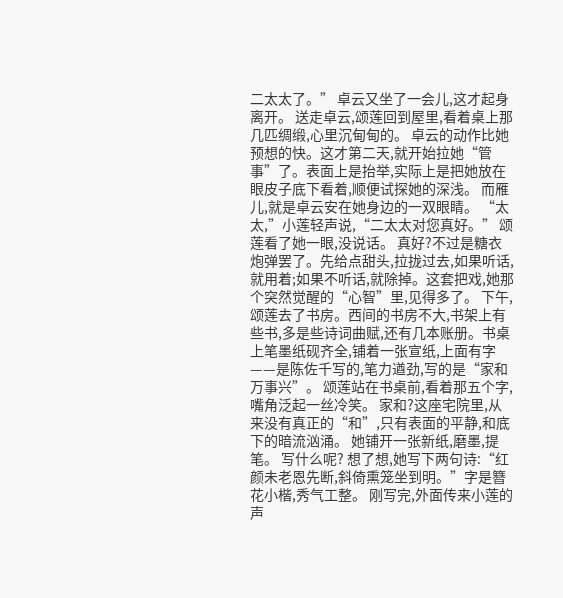二太太了。” 卓云又坐了一会儿,这才起身离开。 送走卓云,颂莲回到屋里,看着桌上那几匹绸缎,心里沉甸甸的。 卓云的动作比她预想的快。这才第二天,就开始拉她“管事”了。表面上是抬举,实际上是把她放在眼皮子底下看着,顺便试探她的深浅。 而雁儿,就是卓云安在她身边的一双眼睛。 “太太,”小莲轻声说,“二太太对您真好。” 颂莲看了她一眼,没说话。 真好?不过是糖衣炮弹罢了。先给点甜头,拉拢过去,如果听话,就用着;如果不听话,就除掉。这套把戏,她那个突然觉醒的“心智”里,见得多了。 下午,颂莲去了书房。西间的书房不大,书架上有些书,多是些诗词曲赋,还有几本账册。书桌上笔墨纸砚齐全,铺着一张宣纸,上面有字——是陈佐千写的,笔力遒劲,写的是“家和万事兴”。 颂莲站在书桌前,看着那五个字,嘴角泛起一丝冷笑。 家和?这座宅院里,从来没有真正的“和”,只有表面的平静,和底下的暗流汹涌。 她铺开一张新纸,磨墨,提笔。 写什么呢? 想了想,她写下两句诗:“红颜未老恩先断,斜倚熏笼坐到明。”字是簪花小楷,秀气工整。 刚写完,外面传来小莲的声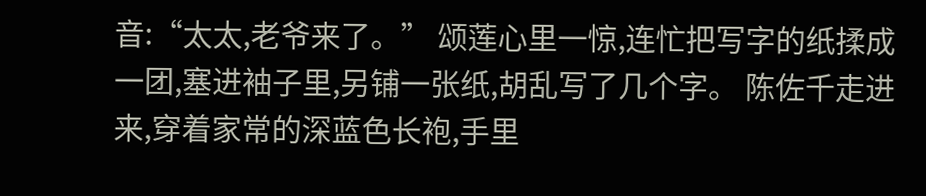音:“太太,老爷来了。” 颂莲心里一惊,连忙把写字的纸揉成一团,塞进袖子里,另铺一张纸,胡乱写了几个字。 陈佐千走进来,穿着家常的深蓝色长袍,手里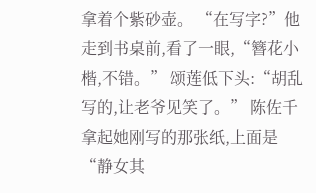拿着个紫砂壶。 “在写字?”他走到书桌前,看了一眼,“簪花小楷,不错。” 颂莲低下头:“胡乱写的,让老爷见笑了。” 陈佐千拿起她刚写的那张纸,上面是“静女其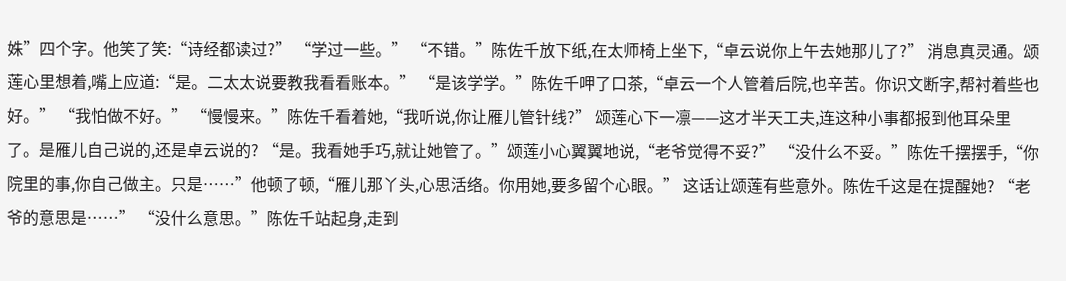姝”四个字。他笑了笑:“诗经都读过?” “学过一些。” “不错。”陈佐千放下纸,在太师椅上坐下,“卓云说你上午去她那儿了?” 消息真灵通。颂莲心里想着,嘴上应道:“是。二太太说要教我看看账本。” “是该学学。”陈佐千呷了口茶,“卓云一个人管着后院,也辛苦。你识文断字,帮衬着些也好。” “我怕做不好。” “慢慢来。”陈佐千看着她,“我听说,你让雁儿管针线?” 颂莲心下一凛——这才半天工夫,连这种小事都报到他耳朵里了。是雁儿自己说的,还是卓云说的? “是。我看她手巧,就让她管了。”颂莲小心翼翼地说,“老爷觉得不妥?” “没什么不妥。”陈佐千摆摆手,“你院里的事,你自己做主。只是……”他顿了顿,“雁儿那丫头,心思活络。你用她,要多留个心眼。” 这话让颂莲有些意外。陈佐千这是在提醒她? “老爷的意思是……” “没什么意思。”陈佐千站起身,走到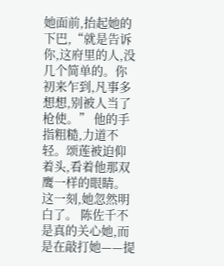她面前,抬起她的下巴,“就是告诉你,这府里的人,没几个简单的。你初来乍到,凡事多想想,别被人当了枪使。” 他的手指粗糙,力道不轻。颂莲被迫仰着头,看着他那双鹰一样的眼睛。 这一刻,她忽然明白了。 陈佐千不是真的关心她,而是在敲打她——提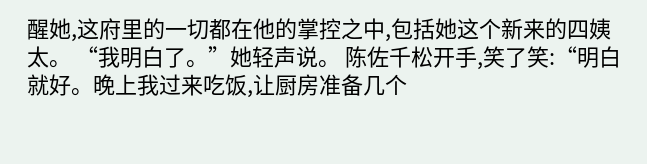醒她,这府里的一切都在他的掌控之中,包括她这个新来的四姨太。 “我明白了。”她轻声说。 陈佐千松开手,笑了笑:“明白就好。晚上我过来吃饭,让厨房准备几个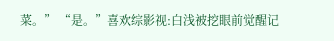菜。” “是。”喜欢综影视:白浅被挖眼前觉醒记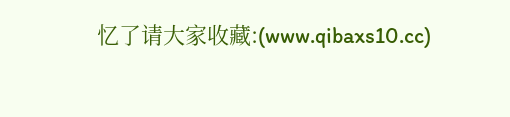忆了请大家收藏:(www.qibaxs10.cc)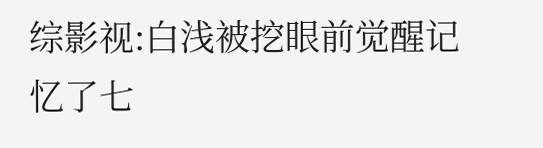综影视:白浅被挖眼前觉醒记忆了七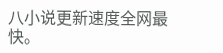八小说更新速度全网最快。